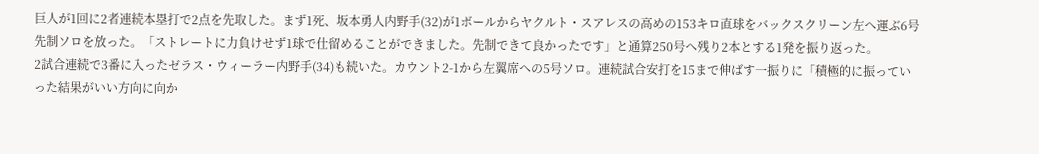巨人が1回に2者連続本塁打で2点を先取した。まず1死、坂本勇人内野手(32)が1ボールからヤクルト・スアレスの高めの153キロ直球をバックスクリーン左へ運ぶ6号先制ソロを放った。「ストレートに力負けせず1球で仕留めることができました。先制できて良かったです」と通算250号へ残り2本とする1発を振り返った。
2試合連続で3番に入ったゼラス・ウィーラー内野手(34)も続いた。カウント2-1から左翼席への5号ソロ。連続試合安打を15まで伸ばす一振りに「積極的に振っていった結果がいい方向に向か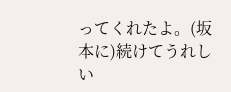ってくれたよ。(坂本に)続けてうれしい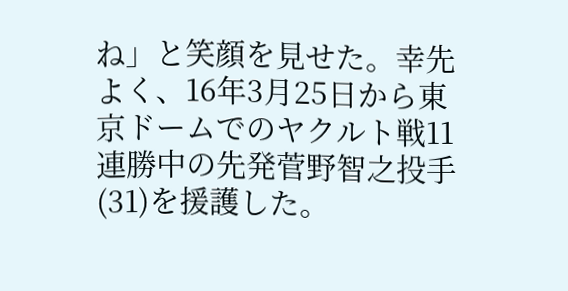ね」と笑顔を見せた。幸先よく、16年3月25日から東京ドームでのヤクルト戦11連勝中の先発菅野智之投手(31)を援護した。